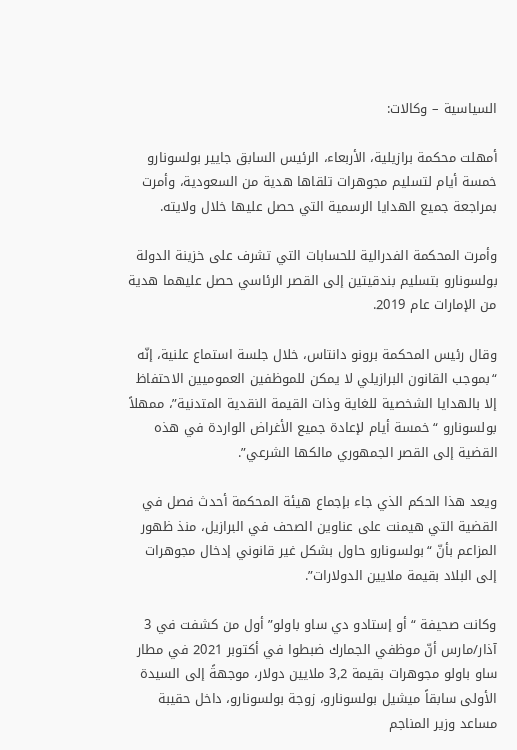السياسية – وكالات:

أمهلت محكمة برازيلية، الأربعاء، الرئيس السابق جايير بولسونارو خمسة أيام لتسليم مجوهرات تلقاها هدية من السعودية، وأمرت بمراجعة جميع الهدايا الرسمية التي حصل عليها خلال ولايته.

وأمرت المحكمة الفدرالية للحسابات التي تشرف على خزينة الدولة بولسونارو بتسليم بندقيتين إلى القصر الرئاسي حصل عليهما هدية من الإمارات عام 2019.

وقال رئيس المحكمة برونو دانتاس، خلال جلسة استماع علنية، إنّه “بموجب القانون البرازيلي لا يمكن للموظفين العموميين الاحتفاظ إلا بالهدايا الشخصية للغاية وذات القيمة النقدية المتدنية”، ممهلاً بولسونارو “خمسة أيام لإعادة جميع الأغراض الواردة في هذه القضية إلى القصر الجمهوري مالكها الشرعي”.

ويعد هذا الحكم الذي جاء بإجماع هيئة المحكمة أحدث فصل في القضية التي هيمنت على عناوين الصحف في البرازيل، منذ ظهور المزاعم بأنّ “بولسونارو حاول بشكل غير قانوني إدخال مجوهرات إلى البلاد بقيمة ملايين الدولارات”.

وكانت صحيفة “أو إستادو دي ساو باولو” أول من كشفت في 3 آذار/مارس أنّ موظفي الجمارك ضبطوا في أكتوبر 2021 في مطار ساو باولو مجوهرات بقيمة 3,2 ملايين دولار، موجهةً إلى السيدة الأولى سابقاً ميشيل بولسونارو، زوجة بولسونارو، داخل حقيبة مساعد وزير المناجم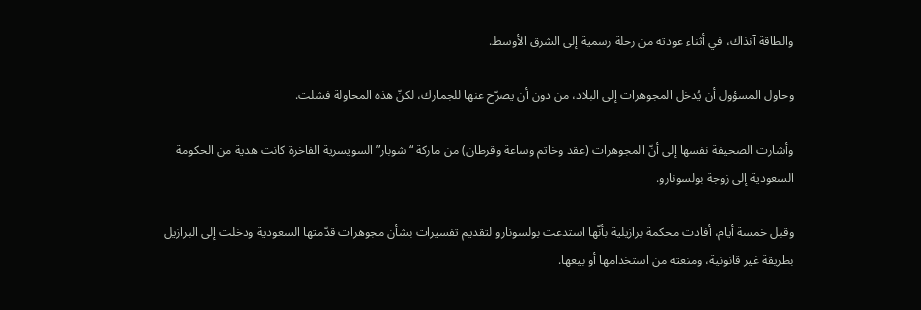والطاقة آنذاك، في أثناء عودته من رحلة رسمية إلى الشرق الأوسط.

وحاول المسؤول أن يُدخل المجوهرات إلى البلاد، من دون أن يصرّح عنها للجمارك، لكنّ هذه المحاولة فشلت.

وأشارت الصحيفة نفسها إلى أنّ المجوهرات (عقد وخاتم وساعة وقرطان) من ماركة “شوبار” السويسرية الفاخرة كانت هدية من الحكومة السعودية إلى زوجة بولسونارو.

وقبل خمسة أيام، أفادت محكمة برازيلية بأنّها استدعت بولسونارو لتقديم تفسيرات بشأن مجوهرات قدّمتها السعودية ودخلت إلى البرازيل بطريقة غير قانونية، ومنعته من استخدامها أو بيعها.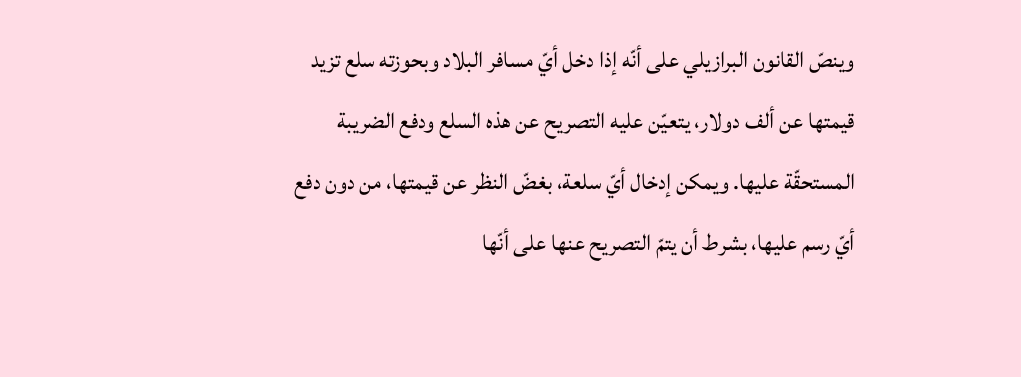وينصّ القانون البرازيلي على أنّه إذا دخل أيّ مسافر البلاد وبحوزته سلع تزيد قيمتها عن ألف دولار، يتعيّن عليه التصريح عن هذه السلع ودفع الضريبة المستحقّة عليها. ويمكن إدخال أيّ سلعة، بغضّ النظر عن قيمتها، من دون دفع أيّ رسم عليها، بشرط أن يتمّ التصريح عنها على أنّها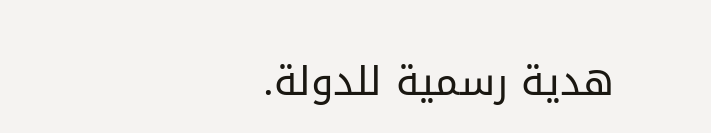هدية رسمية للدولة.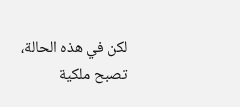لكن في هذه الحالة، تصبح ملكية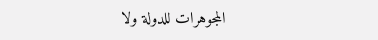المجوهرات للدولة ولا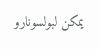يمكن لبولسونارو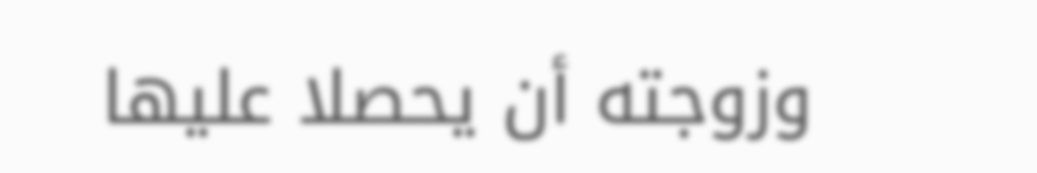وزوجته أن يحصلا عليها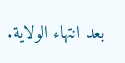بعد انتهاء الولاية.